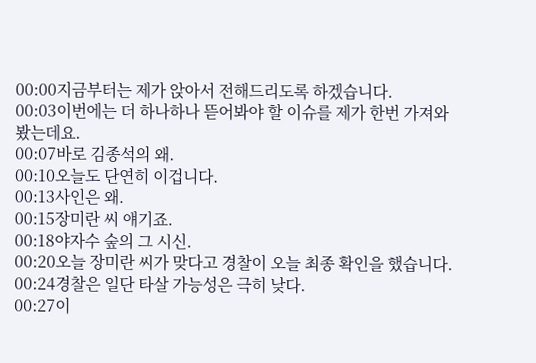00:00지금부터는 제가 앉아서 전해드리도록 하겠습니다.
00:03이번에는 더 하나하나 뜯어봐야 할 이슈를 제가 한번 가져와 봤는데요.
00:07바로 김종석의 왜.
00:10오늘도 단연히 이겁니다.
00:13사인은 왜.
00:15장미란 씨 얘기죠.
00:18야자수 숲의 그 시신.
00:20오늘 장미란 씨가 맞다고 경찰이 오늘 최종 확인을 했습니다.
00:24경찰은 일단 타살 가능성은 극히 낮다.
00:27이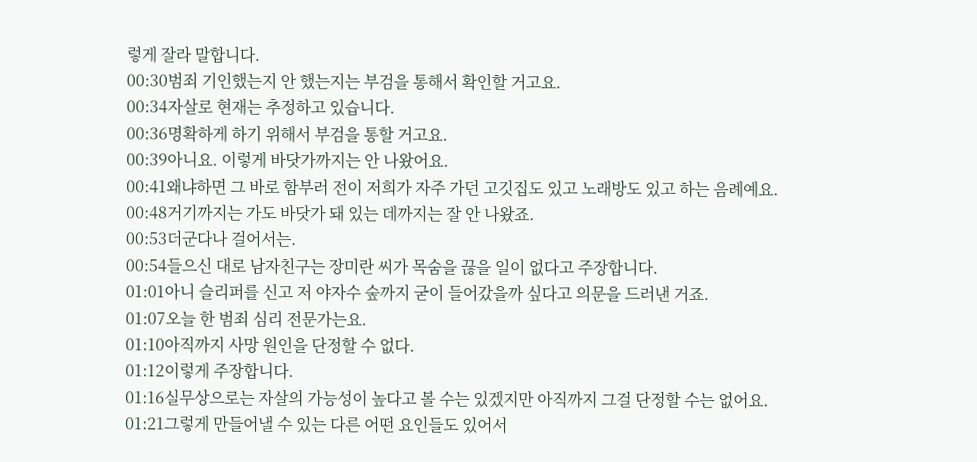렇게 잘라 말합니다.
00:30범죄 기인했는지 안 했는지는 부검을 통해서 확인할 거고요.
00:34자살로 현재는 추정하고 있습니다.
00:36명확하게 하기 위해서 부검을 통할 거고요.
00:39아니요. 이렇게 바닷가까지는 안 나왔어요.
00:41왜냐하면 그 바로 함부러 전이 저희가 자주 가던 고깃집도 있고 노래방도 있고 하는 음례예요.
00:48거기까지는 가도 바닷가 돼 있는 데까지는 잘 안 나왔죠.
00:53더군다나 걸어서는.
00:54들으신 대로 남자친구는 장미란 씨가 목숨을 끊을 일이 없다고 주장합니다.
01:01아니 슬리퍼를 신고 저 야자수 숲까지 굳이 들어갔을까 싶다고 의문을 드러낸 거죠.
01:07오늘 한 범죄 심리 전문가는요.
01:10아직까지 사망 원인을 단정할 수 없다.
01:12이렇게 주장합니다.
01:16실무상으로는 자살의 가능성이 높다고 볼 수는 있겠지만 아직까지 그걸 단정할 수는 없어요.
01:21그렇게 만들어낼 수 있는 다른 어떤 요인들도 있어서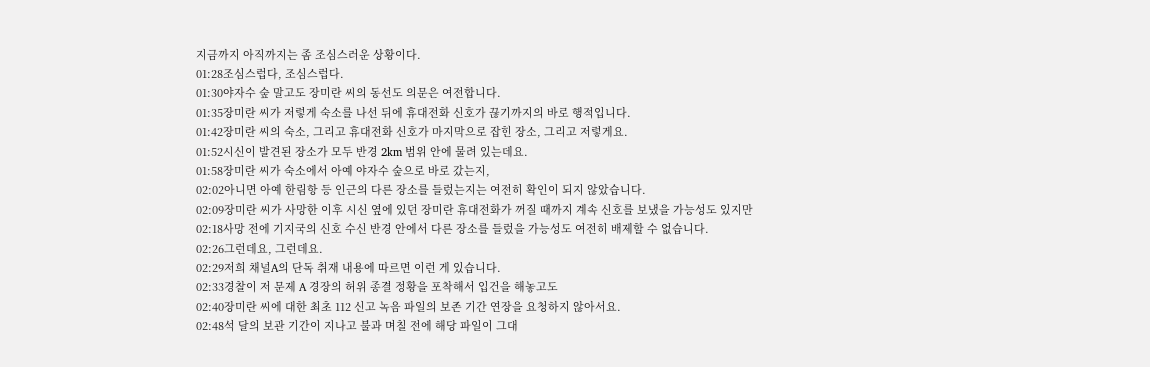지금까지 아직까지는 좀 조심스러운 상황이다.
01:28조심스럽다, 조심스럽다.
01:30야자수 숲 말고도 장미란 씨의 동선도 의문은 여전합니다.
01:35장미란 씨가 저렇게 숙소를 나선 뒤에 휴대전화 신호가 끊기까지의 바로 행적입니다.
01:42장미란 씨의 숙소, 그리고 휴대전화 신호가 마지막으로 잡힌 장소, 그리고 저렇게요.
01:52시신이 발견된 장소가 모두 반경 2km 범위 안에 물려 있는데요.
01:58장미란 씨가 숙소에서 아예 야자수 숲으로 바로 갔는지,
02:02아니면 아예 한림항 등 인근의 다른 장소를 들렀는지는 여전히 확인이 되지 않았습니다.
02:09장미란 씨가 사망한 이후 시신 옆에 있던 장미란 휴대전화가 꺼질 때까지 계속 신호를 보냈을 가능성도 있지만
02:18사망 전에 기지국의 신호 수신 반경 안에서 다른 장소를 들렀을 가능성도 여전히 배제할 수 없습니다.
02:26그런데요, 그런데요.
02:29저희 채널A의 단독 취재 내용에 따르면 이런 게 있습니다.
02:33경찰이 저 문제 A 경장의 허위 종결 정황을 포착해서 입건을 해놓고도
02:40장미란 씨에 대한 최초 112 신고 녹음 파일의 보존 기간 연장을 요청하지 않아서요.
02:48석 달의 보관 기간이 지나고 불과 며칠 전에 해당 파일이 그대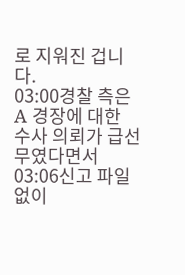로 지워진 겁니다.
03:00경찰 측은 A 경장에 대한 수사 의뢰가 급선무였다면서
03:06신고 파일 없이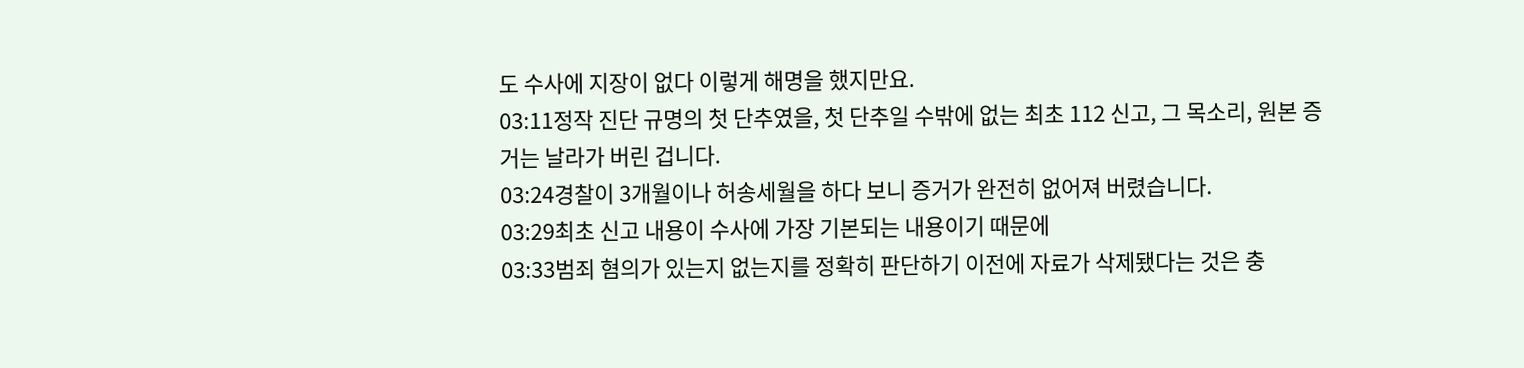도 수사에 지장이 없다 이렇게 해명을 했지만요.
03:11정작 진단 규명의 첫 단추였을, 첫 단추일 수밖에 없는 최초 112 신고, 그 목소리, 원본 증거는 날라가 버린 겁니다.
03:24경찰이 3개월이나 허송세월을 하다 보니 증거가 완전히 없어져 버렸습니다.
03:29최초 신고 내용이 수사에 가장 기본되는 내용이기 때문에
03:33범죄 혐의가 있는지 없는지를 정확히 판단하기 이전에 자료가 삭제됐다는 것은 충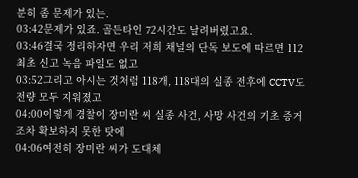분히 좀 문제가 있는.
03:42문제가 있죠. 골든타인 72시간도 날려버렸고요.
03:46결국 정리하자면 우리 저희 채널의 단독 보도에 따르면 112 최초 신고 녹음 파일도 없고
03:52그리고 아시는 것처럼 118개, 118대의 실종 전후에 CCTV도 전량 모두 지워졌고
04:00이렇게 경찰이 장미란 씨 실종 사건, 사망 사건의 기초 증거조차 확보하지 못한 탓에
04:06여전히 장미란 씨가 도대체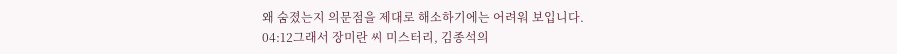왜 숨졌는지 의문점을 제대로 해소하기에는 어려워 보입니다.
04:12그래서 장미란 씨 미스터리, 김종석의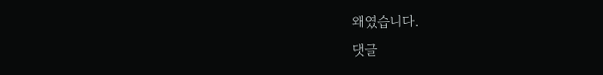왜였습니다.
댓글